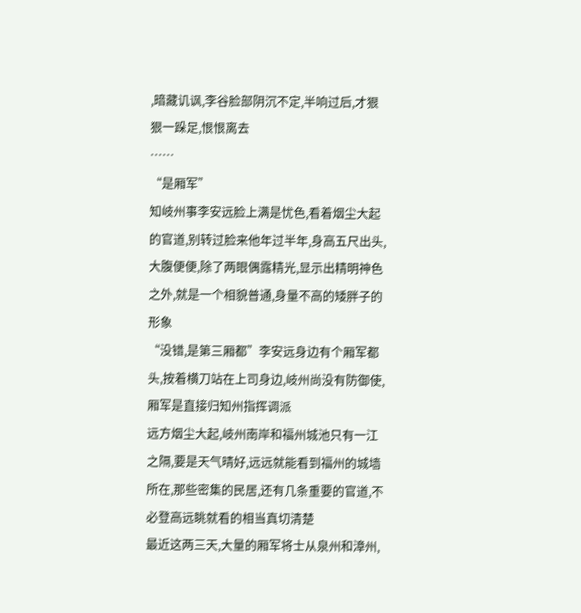,暗藏讥讽,李谷脸部阴沉不定,半响过后,才狠狠一跺足,恨恨离去
……
“是厢军”
知岐州事李安远脸上满是忧色,看着烟尘大起的官道,别转过脸来他年过半年,身高五尺出头,大腹便便,除了两眼偶露精光,显示出精明神色之外,就是一个相貌普通,身量不高的矮胖子的形象
“没错,是第三厢都”李安远身边有个厢军都头,按着横刀站在上司身边,岐州尚没有防御使,厢军是直接归知州指挥调派
远方烟尘大起,岐州南岸和福州城池只有一江之隔,要是天气晴好,远远就能看到福州的城墙所在,那些密集的民居,还有几条重要的官道,不必登高远眺就看的相当真切清楚
最近这两三天,大量的厢军将士从泉州和漳州,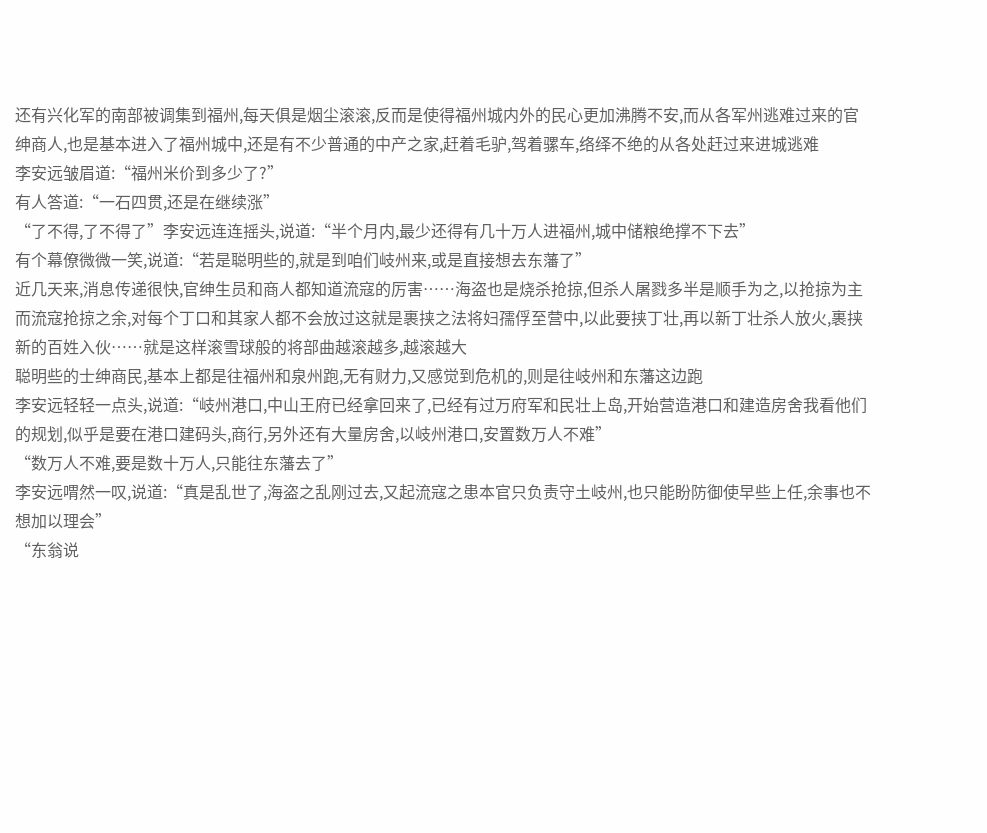还有兴化军的南部被调集到福州,每天俱是烟尘滚滚,反而是使得福州城内外的民心更加沸腾不安,而从各军州逃难过来的官绅商人,也是基本进入了福州城中,还是有不少普通的中产之家,赶着毛驴,驾着骡车,络绎不绝的从各处赶过来进城逃难
李安远皱眉道:“福州米价到多少了?”
有人答道:“一石四贯,还是在继续涨”
“了不得,了不得了”李安远连连摇头,说道:“半个月内,最少还得有几十万人进福州,城中储粮绝撑不下去”
有个幕僚微微一笑,说道:“若是聪明些的,就是到咱们岐州来,或是直接想去东藩了”
近几天来,消息传递很快,官绅生员和商人都知道流寇的厉害……海盗也是烧杀抢掠,但杀人屠戮多半是顺手为之,以抢掠为主而流寇抢掠之余,对每个丁口和其家人都不会放过这就是裹挟之法将妇孺俘至营中,以此要挟丁壮,再以新丁壮杀人放火,裹挟新的百姓入伙……就是这样滚雪球般的将部曲越滚越多,越滚越大
聪明些的士绅商民,基本上都是往福州和泉州跑,无有财力,又感觉到危机的,则是往岐州和东藩这边跑
李安远轻轻一点头,说道:“岐州港口,中山王府已经拿回来了,已经有过万府军和民壮上岛,开始营造港口和建造房舍我看他们的规划,似乎是要在港口建码头,商行,另外还有大量房舍,以岐州港口,安置数万人不难”
“数万人不难,要是数十万人,只能往东藩去了”
李安远喟然一叹,说道:“真是乱世了,海盗之乱刚过去,又起流寇之患本官只负责守土岐州,也只能盼防御使早些上任,余事也不想加以理会”
“东翁说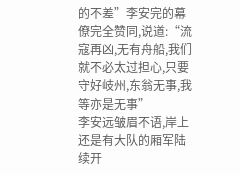的不差”李安完的幕僚完全赞同,说道:“流寇再凶,无有舟船,我们就不必太过担心,只要守好岐州,东翁无事,我等亦是无事”
李安远皱眉不语,岸上还是有大队的厢军陆续开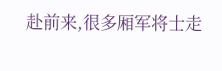赴前来,很多厢军将士走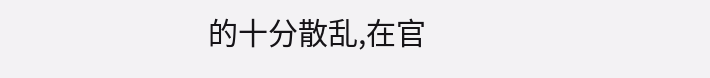的十分散乱,在官